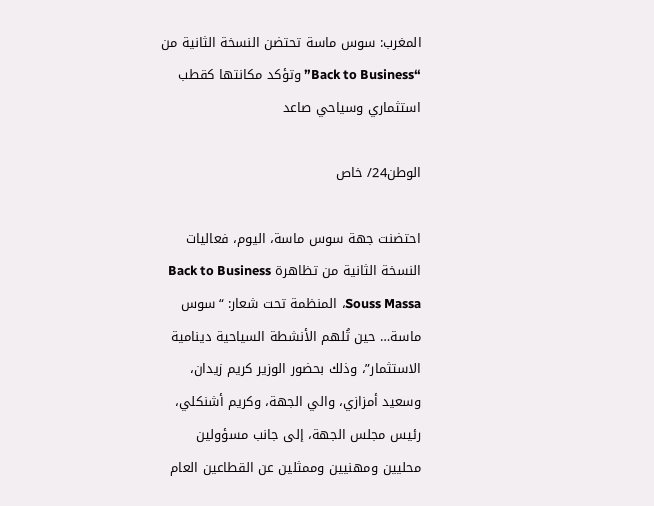المغرب: سوس ماسة تحتضن النسخة الثانية من “Back to Business” وتؤكد مكانتها كقطب استثماري وسياحي صاعد

الوطن24/ خاص

احتضنت جهة سوس ماسة، اليوم، فعاليات النسخة الثانية من تظاهرة Back to Business Souss Massa، المنظمة تحت شعار: “سوس ماسة… حين تُلهم الأنشطة السياحية دينامية الاستثمار”، وذلك بحضور الوزير كريم زيدان، وسعيد أمزازي، والي الجهة، وكريم أشنكلي، رئيس مجلس الجهة، إلى جانب مسؤولين محليين ومهنيين وممثلين عن القطاعين العام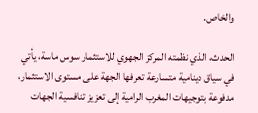والخاص.

الحدث، الذي نظمته المركز الجهوي للاستثمار سوس ماسة، يأتي في سياق دينامية متسارعة تعرفها الجهة على مستوى الاستثمار، مدفوعة بتوجيهات المغرب الرامية إلى تعزيز تنافسية الجهات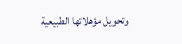وتحويل مؤهلاتها الطبيعية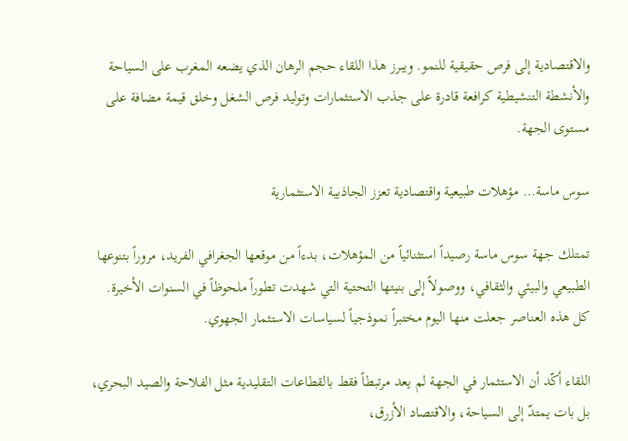والاقتصادية إلى فرص حقيقية للنمو. ويبرز هذا اللقاء حجم الرهان الذي يضعه المغرب على السياحة والأنشطة التنشيطية كرافعة قادرة على جذب الاستثمارات وتوليد فرص الشغل وخلق قيمة مضافة على مستوى الجهة.

سوس ماسة… مؤهلات طبيعية واقتصادية تعزز الجاذبية الاستثمارية

تمتلك جهة سوس ماسة رصيداً استثنائياً من المؤهلات، بدءاً من موقعها الجغرافي الفريد، مروراً بتنوعها الطبيعي والبيئي والثقافي، ووصولاً إلى بنيتها التحتية التي شهدت تطوراً ملحوظاً في السنوات الأخيرة. كل هذه العناصر جعلت منها اليوم مختبراً نموذجياً لسياسات الاستثمار الجهوي.

اللقاء أكّد أن الاستثمار في الجهة لم يعد مرتبطاً فقط بالقطاعات التقليدية مثل الفلاحة والصيد البحري، بل بات يمتدّ إلى السياحة، والاقتصاد الأزرق،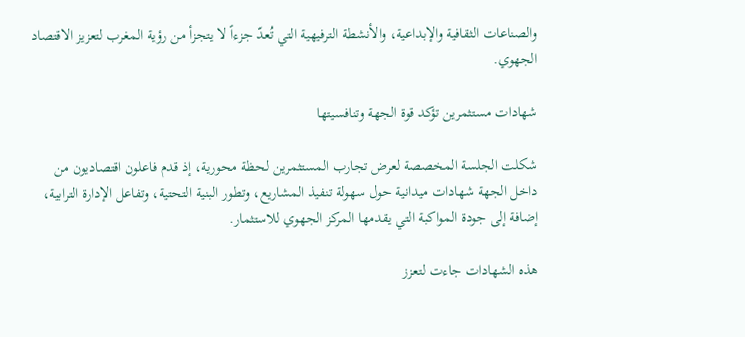والصناعات الثقافية والإبداعية، والأنشطة الترفيهية التي تُعدّ جزءاً لا يتجزأ من رؤية المغرب لتعزيز الاقتصاد الجهوي.

شهادات مستثمرين تؤكد قوة الجهة وتنافسيتها

شكلت الجلسة المخصصة لعرض تجارب المستثمرين لحظة محورية، إذ قدم فاعلون اقتصاديون من داخل الجهة شهادات ميدانية حول سهولة تنفيذ المشاريع، وتطور البنية التحتية، وتفاعل الإدارة الترابية، إضافة إلى جودة المواكبة التي يقدمها المركز الجهوي للاستثمار.

هذه الشهادات جاءت لتعزز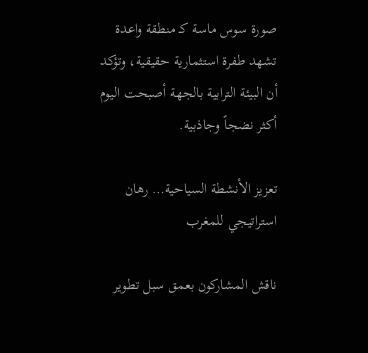صورة سوس ماسة كـ منطقة واعدة تشهد طفرة استثمارية حقيقية، وتؤكد أن البيئة الترابية بالجهة أصبحت اليوم أكثر نضجاً وجاذبية.

تعزيز الأنشطة السياحية… رهان استراتيجي للمغرب

ناقش المشاركون بعمق سبل تطوير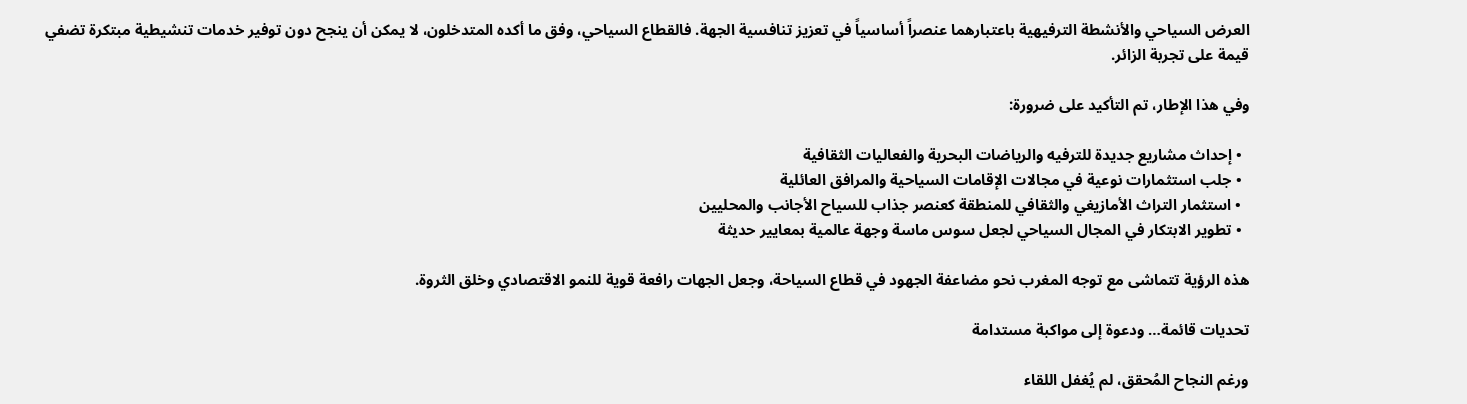العرض السياحي والأنشطة الترفيهية باعتبارهما عنصراً أساسياً في تعزيز تنافسية الجهة. فالقطاع السياحي، وفق ما أكده المتدخلون، لا يمكن أن ينجح دون توفير خدمات تنشيطية مبتكرة تضفي قيمة على تجربة الزائر.

وفي هذا الإطار، تم التأكيد على ضرورة:

  • إحداث مشاريع جديدة للترفيه والرياضات البحرية والفعاليات الثقافية
  • جلب استثمارات نوعية في مجالات الإقامات السياحية والمرافق العائلية
  • استثمار التراث الأمازيغي والثقافي للمنطقة كعنصر جذاب للسياح الأجانب والمحليين
  • تطوير الابتكار في المجال السياحي لجعل سوس ماسة وجهة عالمية بمعايير حديثة

هذه الرؤية تتماشى مع توجه المغرب نحو مضاعفة الجهود في قطاع السياحة، وجعل الجهات رافعة قوية للنمو الاقتصادي وخلق الثروة.

تحديات قائمة… ودعوة إلى مواكبة مستدامة

ورغم النجاح المُحقق، لم يُغفل اللقاء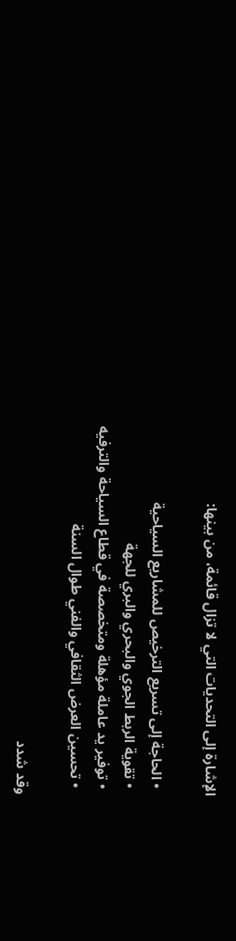الإشارة إلى التحديات التي لا تزال قائمة، من بينها:

  • الحاجة إلى تسريع الترخيص للمشاريع السياحية
  • تقوية الربط الجوي والبحري والبري للجهة
  • توفير يد عاملة مؤهلة ومتخصصة في قطاع السياحة والترفيه
  • تحسين العرض الثقافي والفني طوال السنة

وقد شدد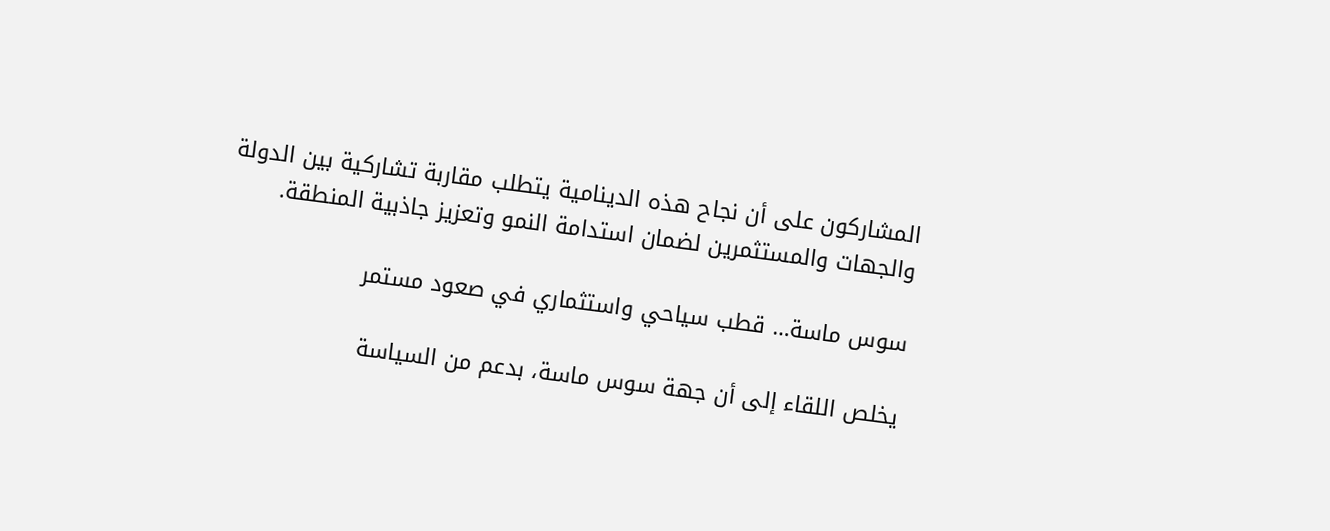المشاركون على أن نجاح هذه الدينامية يتطلب مقاربة تشاركية بين الدولة والجهات والمستثمرين لضمان استدامة النمو وتعزيز جاذبية المنطقة.

سوس ماسة… قطب سياحي واستثماري في صعود مستمر

يخلص اللقاء إلى أن جهة سوس ماسة، بدعم من السياسة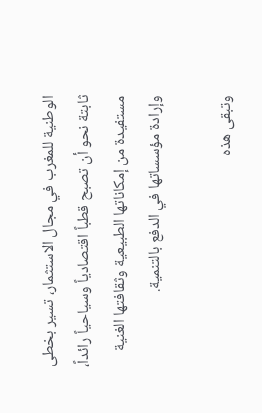الوطنية للمغرب في مجال الاستثمار، تسير بخطى ثابتة نحو أن تصبح قطباً اقتصادياً وسياحياً رائداً، مستفيدة من إمكاناتها الطبيعية وثقافتها الغنية وإرادة مؤسساتها في الدفع بالتنمية.

وتبقى هذه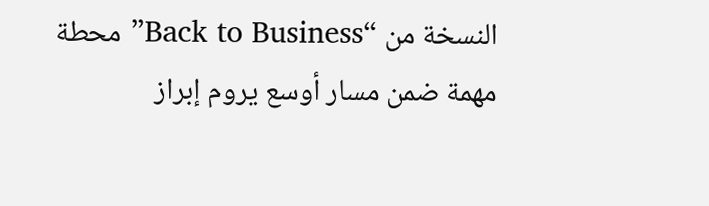النسخة من “Back to Business” محطة مهمة ضمن مسار أوسع يروم إبراز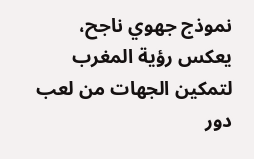نموذج جهوي ناجح، يعكس رؤية المغرب لتمكين الجهات من لعب دور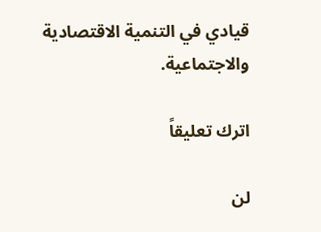قيادي في التنمية الاقتصادية والاجتماعية.

اترك تعليقاً

لن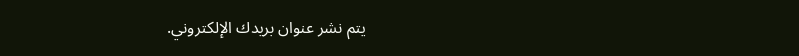يتم نشر عنوان بريدك الإلكتروني.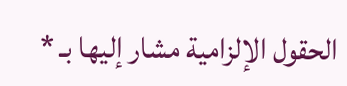الحقول الإلزامية مشار إليها بـ *